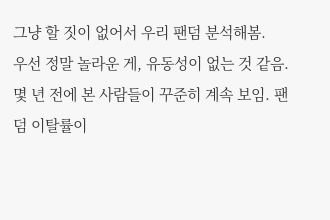그냥 할 짓이 없어서 우리 팬덤 분석해봄.
우선 정말 놀라운 게, 유동성이 없는 것 같음. 몇 년 전에 본 사람들이 꾸준히 계속 보임. 팬덤 이탈률이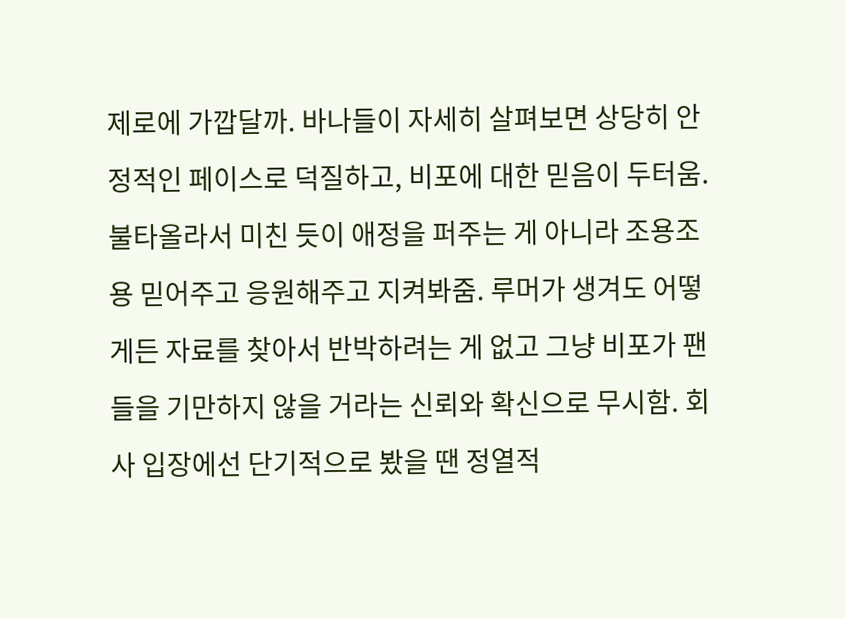제로에 가깝달까. 바나들이 자세히 살펴보면 상당히 안정적인 페이스로 덕질하고, 비포에 대한 믿음이 두터움. 불타올라서 미친 듯이 애정을 퍼주는 게 아니라 조용조용 믿어주고 응원해주고 지켜봐줌. 루머가 생겨도 어떻게든 자료를 찾아서 반박하려는 게 없고 그냥 비포가 팬들을 기만하지 않을 거라는 신뢰와 확신으로 무시함. 회사 입장에선 단기적으로 봤을 땐 정열적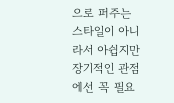으로 퍼주는 스타일이 아니라서 아쉽지만 장기적인 관점에선 꼭 필요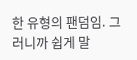한 유형의 팬덤임. 그러니까 쉽게 말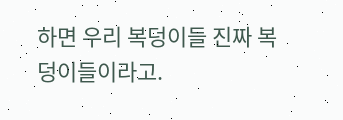하면 우리 복덩이들 진짜 복덩이들이라고.